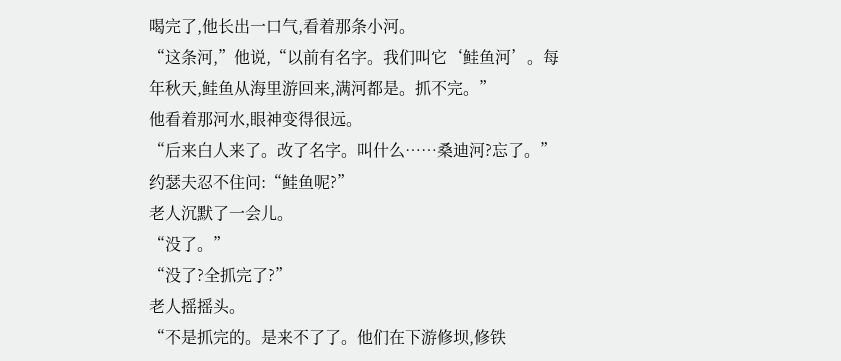喝完了,他长出一口气,看着那条小河。
“这条河,”他说,“以前有名字。我们叫它‘鲑鱼河’。每年秋天,鲑鱼从海里游回来,满河都是。抓不完。”
他看着那河水,眼神变得很远。
“后来白人来了。改了名字。叫什么……桑迪河?忘了。”
约瑟夫忍不住问:“鲑鱼呢?”
老人沉默了一会儿。
“没了。”
“没了?全抓完了?”
老人摇摇头。
“不是抓完的。是来不了了。他们在下游修坝,修铁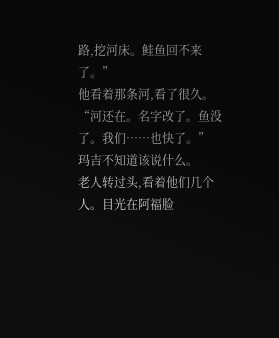路,挖河床。鲑鱼回不来了。”
他看着那条河,看了很久。
“河还在。名字改了。鱼没了。我们……也快了。”
玛吉不知道该说什么。
老人转过头,看着他们几个人。目光在阿福脸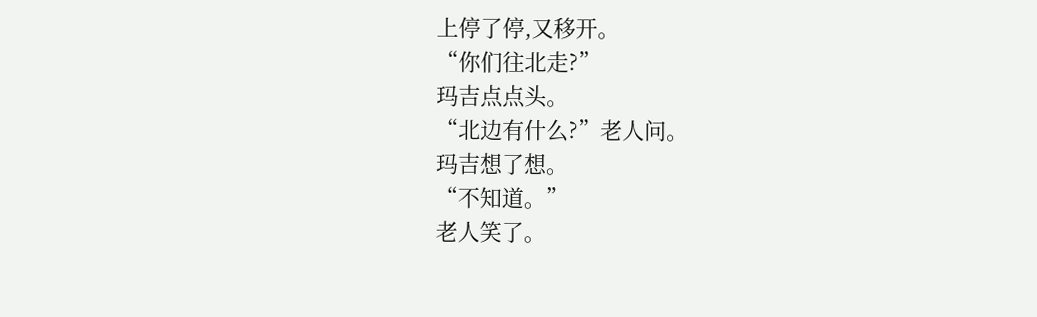上停了停,又移开。
“你们往北走?”
玛吉点点头。
“北边有什么?”老人问。
玛吉想了想。
“不知道。”
老人笑了。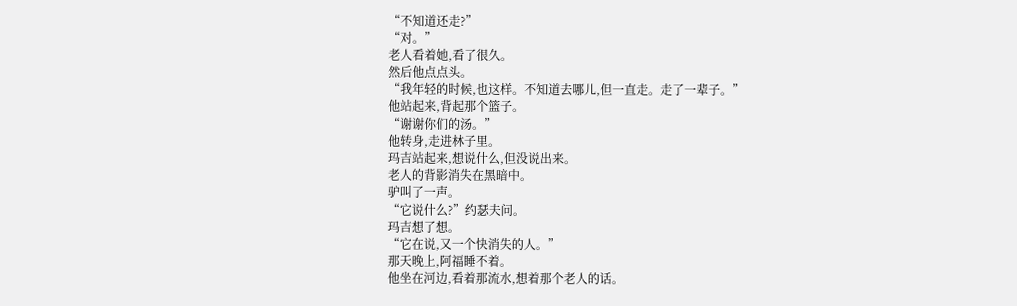“不知道还走?”
“对。”
老人看着她,看了很久。
然后他点点头。
“我年轻的时候,也这样。不知道去哪儿,但一直走。走了一辈子。”
他站起来,背起那个篮子。
“谢谢你们的汤。”
他转身,走进林子里。
玛吉站起来,想说什么,但没说出来。
老人的背影消失在黑暗中。
驴叫了一声。
“它说什么?”约瑟夫问。
玛吉想了想。
“它在说,又一个快消失的人。”
那天晚上,阿福睡不着。
他坐在河边,看着那流水,想着那个老人的话。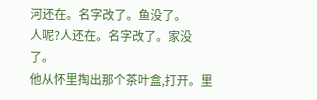河还在。名字改了。鱼没了。
人呢?人还在。名字改了。家没了。
他从怀里掏出那个茶叶盒,打开。里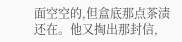面空空的,但盒底那点茶渍还在。他又掏出那封信,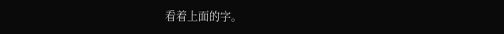看着上面的字。